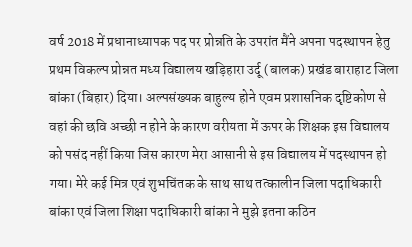वर्ष 2018 में प्रधानाध्यापक पद पर प्रोन्नति के उपरांत मैंने अपना पदस्थापन हेतु प्रथम विकल्प प्रोन्नत मध्य विद्यालय खड़िहारा उर्दू (बालक) प्रखंड बाराहाट जिला बांका (बिहार) दिया। अल्पसंख्यक बाहुल्य होने एवम प्रशासनिक दृष्टिकोण से वहां की छवि अच्छी न होने के कारण वरीयता में ऊपर के शिक्षक इस विद्यालय को पसंद नहीं किया जिस कारण मेरा आसानी से इस विद्यालय में पदस्थापन हो गया। मेरे कई मित्र एवं शुभचिंतक के साथ साथ तत्कालीन जिला पदाधिकारी बांका एवं जिला शिक्षा पदाधिकारी बांका ने मुझे इतना कठिन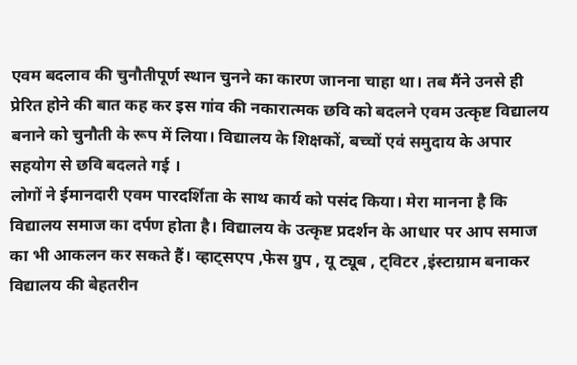एवम बदलाव की चुनौतीपूर्ण स्थान चुनने का कारण जानना चाहा था। तब मैंने उनसे ही प्रेरित होने की बात कह कर इस गांव की नकारात्मक छवि को बदलने एवम उत्कृष्ट विद्यालय बनाने को चुनौती के रूप में लिया। विद्यालय के शिक्षकों, बच्चों एवं समुदाय के अपार सहयोग से छवि बदलते गई ।
लोगों ने ईमानदारी एवम पारदर्शिता के साथ कार्य को पसंद किया। मेरा मानना है कि विद्यालय समाज का दर्पण होता है। विद्यालय के उत्कृष्ट प्रदर्शन के आधार पर आप समाज का भी आकलन कर सकते हैं। व्हाट्सएप ,फेस ग्रुप , यू ट्यूब , ट्विटर ,इंस्टाग्राम बनाकर विद्यालय की बेहतरीन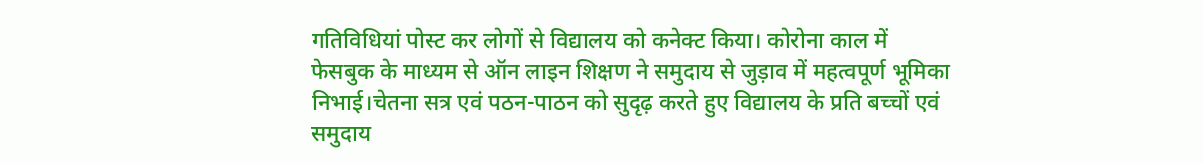गतिविधियां पोस्ट कर लोगों से विद्यालय को कनेक्ट किया। कोरोना काल में फेसबुक के माध्यम से ऑन लाइन शिक्षण ने समुदाय से जुड़ाव में महत्वपूर्ण भूमिका निभाई।चेतना सत्र एवं पठन-पाठन को सुदृढ़ करते हुए विद्यालय के प्रति बच्चों एवं समुदाय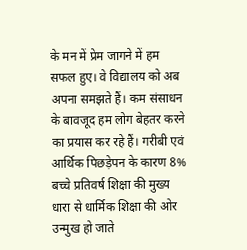के मन में प्रेम जागने में हम सफल हुए। वे विद्यालय को अब अपना समझते हैं। कम संसाधन के बावजूद हम लोग बेहतर करने का प्रयास कर रहे हैं। गरीबी एवं आर्थिक पिछड़ेपन के कारण 8% बच्चे प्रतिवर्ष शिक्षा की मुख्य धारा से धार्मिक शिक्षा की ओर उन्मुख हो जाते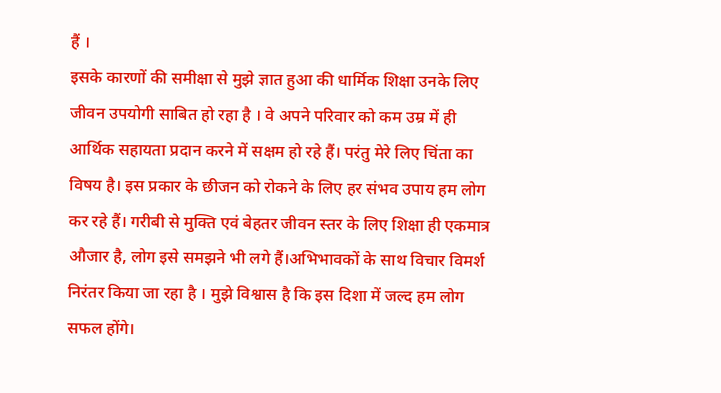हैं ।
इसके कारणों की समीक्षा से मुझे ज्ञात हुआ की धार्मिक शिक्षा उनके लिए जीवन उपयोगी साबित हो रहा है । वे अपने परिवार को कम उम्र में ही आर्थिक सहायता प्रदान करने में सक्षम हो रहे हैं। परंतु मेरे लिए चिंता का विषय है। इस प्रकार के छीजन को रोकने के लिए हर संभव उपाय हम लोग कर रहे हैं। गरीबी से मुक्ति एवं बेहतर जीवन स्तर के लिए शिक्षा ही एकमात्र औजार है, लोग इसे समझने भी लगे हैं।अभिभावकों के साथ विचार विमर्श निरंतर किया जा रहा है । मुझे विश्वास है कि इस दिशा में जल्द हम लोग सफल होंगे।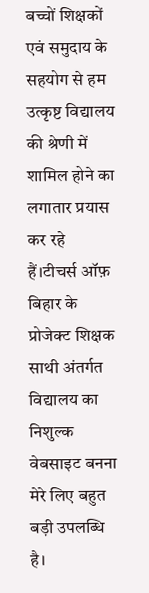बच्चों शिक्षकों एवं समुदाय के सहयोग से हम उत्कृष्ट विद्यालय की श्रेणी में शामिल होने का लगातार प्रयास कर रहे हैं।टीचर्स ऑफ़ बिहार के प्रोजेक्ट शिक्षक साथी अंतर्गत विद्यालय का निशुल्क वेबसाइट बनना मेरे लिए बहुत बड़ी उपलब्धि है।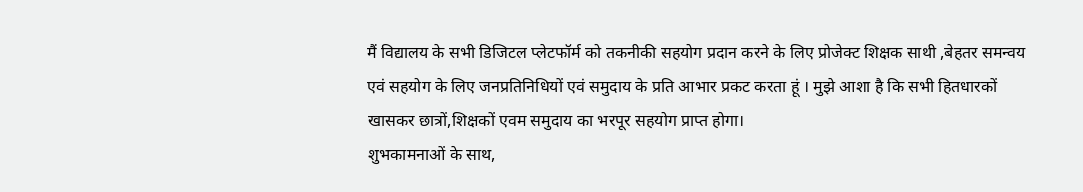मैं विद्यालय के सभी डिजिटल प्लेटफॉर्म को तकनीकी सहयोग प्रदान करने के लिए प्रोजेक्ट शिक्षक साथी ,बेहतर समन्वय एवं सहयोग के लिए जनप्रतिनिधियों एवं समुदाय के प्रति आभार प्रकट करता हूं । मुझे आशा है कि सभी हितधारकों खासकर छात्रों,शिक्षकों एवम समुदाय का भरपूर सहयोग प्राप्त होगा।
शुभकामनाओं के साथ,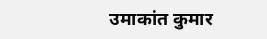उमाकांत कुमार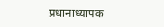प्रधानाध्यापक